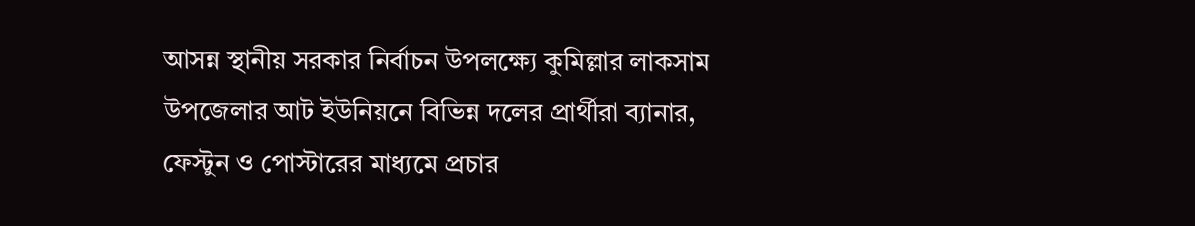আসন্ন স্থানীয় সরকার নির্বাচন উপলক্ষ্যে কুমিল্লার লাকসাম উপজেলার আট ইউনিয়নে বিভিন্ন দলের প্রার্থীরা ব্যানার, ফেস্টুন ও পোস্টারের মাধ্যমে প্রচার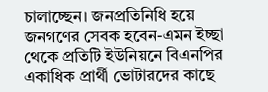চালাচ্ছেন। জনপ্রতিনিধি হয়ে জনগণের সেবক হবেন-এমন ইচ্ছা থেকে প্রতিটি ইউনিয়নে বিএনপির একাধিক প্রার্থী ভোটারদের কাছে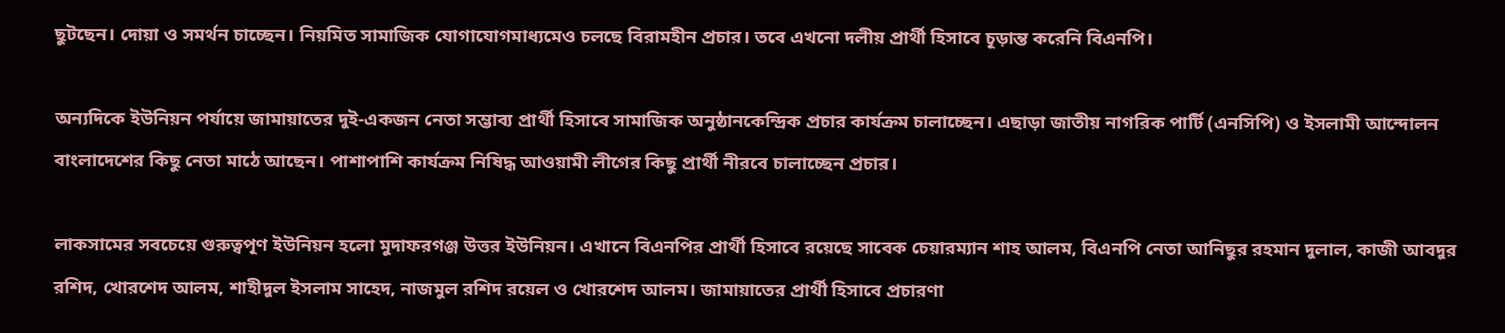ছুটছেন। দোয়া ও সমর্থন চাচ্ছেন। নিয়মিত সামাজিক যোগাযোগমাধ্যমেও চলছে বিরামহীন প্রচার। তবে এখনো দলীয় প্রার্থী হিসাবে চূড়ান্ত করেনি বিএনপি।

অন্যদিকে ইউনিয়ন পর্যায়ে জামায়াতের দুই-একজন নেতা সম্ভাব্য প্রার্থী হিসাবে সামাজিক অনুষ্ঠানকেন্দ্রিক প্রচার কার্যক্রম চালাচ্ছেন। এছাড়া জাতীয় নাগরিক পার্টি (এনসিপি) ও ইসলামী আন্দোলন বাংলাদেশের কিছু নেতা মাঠে আছেন। পাশাপাশি কার্যক্রম নিষিদ্ধ আওয়ামী লীগের কিছু প্রার্থী নীরবে চালাচ্ছেন প্রচার।

লাকসামের সবচেয়ে গুরুত্বপূণ ইউনিয়ন হলো মুদাফরগঞ্জ উত্তর ইউনিয়ন। এখানে বিএনপির প্রার্থী হিসাবে রয়েছে সাবেক চেয়ারম্যান শাহ আলম, বিএনপি নেতা আনিছুর রহমান দুলাল, কাজী আবদুর রশিদ, খোরশেদ আলম, শাহীদুল ইসলাম সাহেদ, নাজমুল রশিদ রয়েল ও খোরশেদ আলম। জামায়াতের প্রার্থী হিসাবে প্রচারণা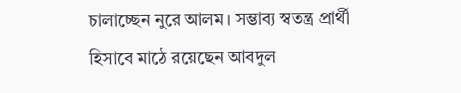চালাচ্ছেন নুরে আলম। সম্ভাব্য স্বতন্ত্র প্রার্থী হিসাবে মাঠে রয়েছেন আবদুল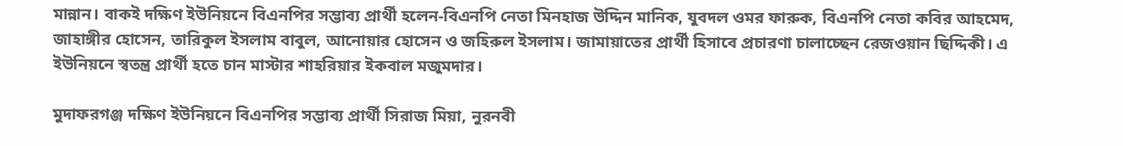মান্নান। বাকই দক্ষিণ ইউনিয়নে বিএনপির সম্ভাব্য প্রার্থী হলেন-বিএনপি নেতা মিনহাজ উদ্দিন মানিক, যুবদল ওমর ফারুক, বিএনপি নেতা কবির আহমেদ, জাহাঙ্গীর হোসেন, তারিকুল ইসলাম বাবুল, আনোয়ার হোসেন ও জহিরুল ইসলাম। জামায়াতের প্রার্থী হিসাবে প্রচারণা চালাচ্ছেন রেজওয়ান ছিদ্দিকী। এ ইউনিয়নে স্বতন্ত্র প্রার্থী হতে চান মাস্টার শাহরিয়ার ইকবাল মজুমদার।

মুদাফরগঞ্জ দক্ষিণ ইউনিয়নে বিএনপির সম্ভাব্য প্রার্থী সিরাজ মিয়া, নুরনবী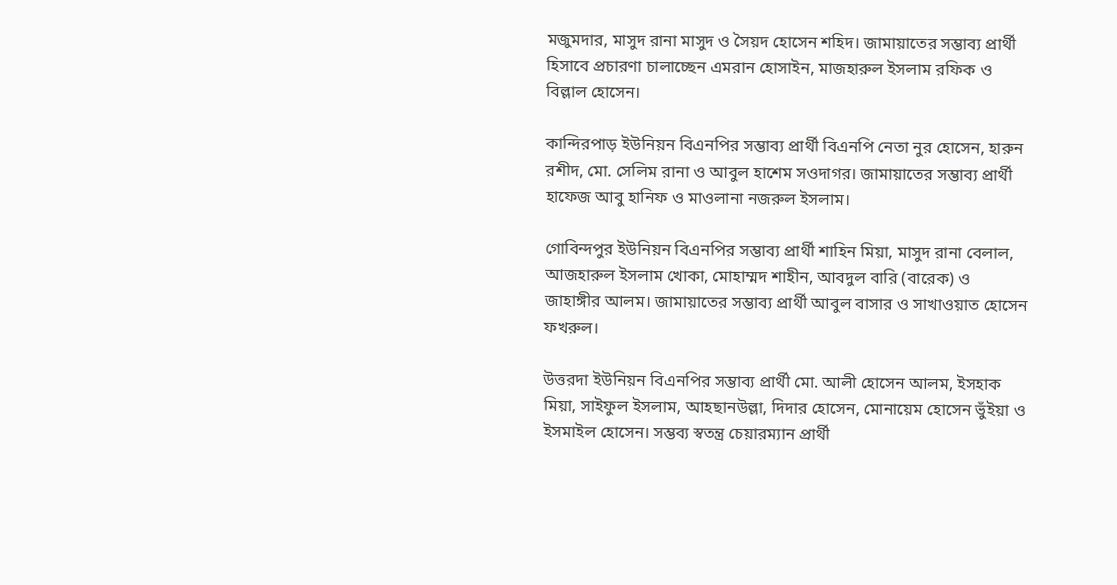মজুমদার, মাসুদ রানা মাসুদ ও সৈয়দ হোসেন শহিদ। জামায়াতের সম্ভাব্য প্রার্থী হিসাবে প্রচারণা চালাচ্ছেন এমরান হোসাইন, মাজহারুল ইসলাম রফিক ও বিল্লাল হোসেন।

কান্দিরপাড় ইউনিয়ন বিএনপির সম্ভাব্য প্রার্থী বিএনপি নেতা নুর হোসেন, হারুন রশীদ, মো. সেলিম রানা ও আবুল হাশেম সওদাগর। জামায়াতের সম্ভাব্য প্রার্থী হাফেজ আবু হানিফ ও মাওলানা নজরুল ইসলাম।

গোবিন্দপুর ইউনিয়ন বিএনপির সম্ভাব্য প্রার্থী শাহিন মিয়া, মাসুদ রানা বেলাল, আজহারুল ইসলাম খোকা, মোহাম্মদ শাহীন, আবদুল বারি (বারেক) ও জাহাঙ্গীর আলম। জামায়াতের সম্ভাব্য প্রার্থী আবুল বাসার ও সাখাওয়াত হোসেন ফখরুল।

উত্তরদা ইউনিয়ন বিএনপির সম্ভাব্য প্রার্থী মো. আলী হোসেন আলম, ইসহাক মিয়া, সাইফুল ইসলাম, আহছানউল্লা, দিদার হোসেন, মোনায়েম হোসেন ভুঁইয়া ও ইসমাইল হোসেন। সম্ভব্য স্বতন্ত্র চেয়ারম্যান প্রার্থী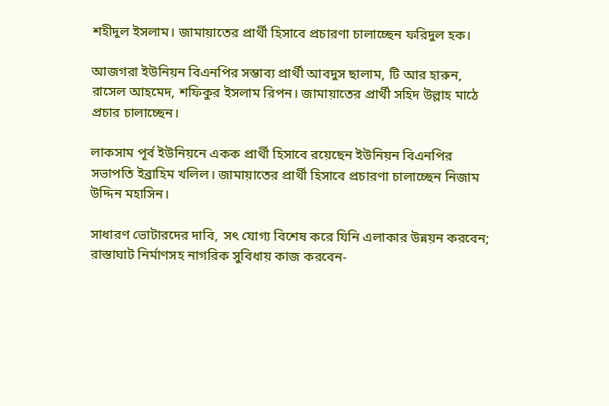শহীদুল ইসলাম। জামায়াতের প্রার্থী হিসাবে প্রচারণা চালাচ্ছেন ফরিদুল হক।

আজগরা ইউনিয়ন বিএনপির সম্ভাব্য প্রার্থী আবদুস ছালাম, টি আর হারুন, রাসেল আহমেদ, শফিকুর ইসলাম রিপন। জামায়াতের প্রার্থী সহিদ উল্লাহ মাঠে প্রচার চালাচ্ছেন।

লাকসাম পূর্ব ইউনিয়নে একক প্রার্থী হিসাবে রয়েছেন ইউনিয়ন বিএনপির সভাপতি ইব্রাহিম খলিল। জামায়াতের প্রার্থী হিসাবে প্রচারণা চালাচ্ছেন নিজাম উদ্দিন মহাসিন।

সাধারণ ভোটারদের দাবি, সৎ যোগ্য বিশেষ করে যিনি এলাকার উন্নয়ন করবেন; রাস্তাঘাট নির্মাণসহ নাগরিক সুবিধায় কাজ করবেন-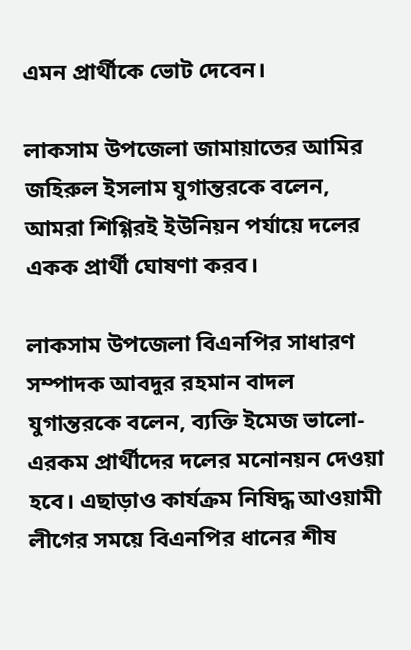এমন প্রার্থীকে ভোট দেবেন।

লাকসাম উপজেলা জামায়াতের আমির জহিরুল ইসলাম যুগান্তরকে বলেন, আমরা শিগ্গিরই ইউনিয়ন পর্যায়ে দলের একক প্রার্থী ঘোষণা করব।

লাকসাম উপজেলা বিএনপির সাধারণ সম্পাদক আবদুর রহমান বাদল যুগান্তরকে বলেন, ব্যক্তি ইমেজ ভালো-এরকম প্রার্থীদের দলের মনোনয়ন দেওয়া হবে। এছাড়াও কার্যক্রম নিষিদ্ধ আওয়ামী লীগের সময়ে বিএনপির ধানের শীষ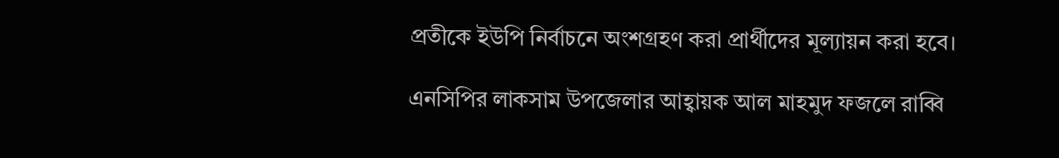প্রতীকে ইউপি নির্বাচনে অংশগ্রহণ করা প্রার্থীদের মূল্যায়ন করা হবে।

এনসিপির লাকসাম উপজেলার আহ্বায়ক আল মাহমুদ ফজলে রাব্বি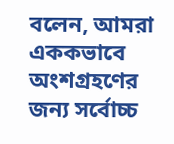বলেন, আমরা এককভাবে অংশগ্রহণের জন্য সর্বোচ্চ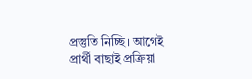প্রস্তুতি নিচ্ছি। আগেই প্রার্থী বাছাই প্রক্রিয়া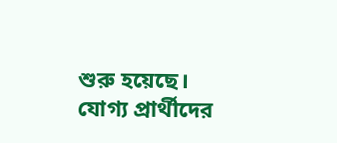শুরু হয়েছে। যোগ্য প্রার্থীদের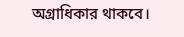অগ্রাধিকার থাকবে।